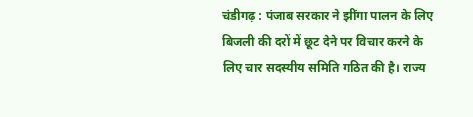चंडीगढ़ : पंजाब सरकार ने झींगा पालन के लिए बिजली की दरों में छूट देने पर विचार करने के लिए चार सदस्यीय समिति गठित की है। राज्य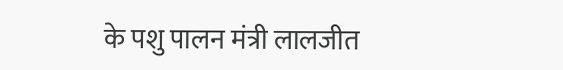के पशु पालन मंत्री लालजीत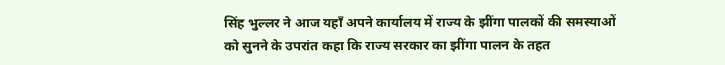सिंह भुल्लर ने आज यहाँ अपने कार्यालय में राज्य के झींगा पालकों की समस्याओं को सुनने के उपरांत कहा कि राज्य सरकार का झींगा पालन के तहत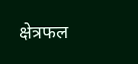क्षेत्रफल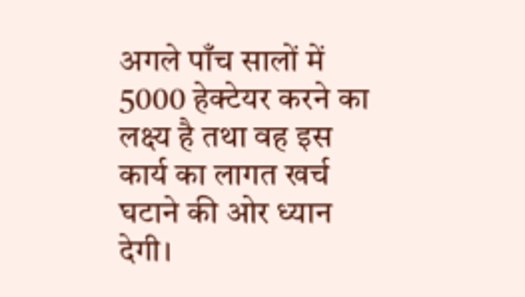अगले पाँच सालों में 5000 हेक्टेयर करने का लक्ष्य है तथा वह इस कार्य का लागत खर्च घटाने की ओर ध्यान देगी।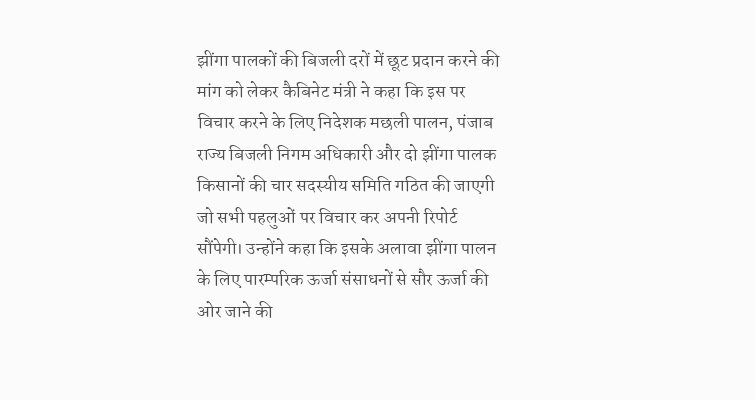झींगा पालकों की बिजली दरों में छूट प्रदान करने की मांग को लेकर कैबिनेट मंत्री ने कहा कि इस पर विचार करने के लिए निदेशक मछली पालन, पंजाब राज्य बिजली निगम अधिकारी और दो झींगा पालक किसानों की चार सदस्यीय समिति गठित की जाएगी जो सभी पहलुओं पर विचार कर अपनी रिपोर्ट सौंपेगी। उन्होंने कहा कि इसके अलावा झींगा पालन के लिए पारम्परिक ऊर्जा संसाधनों से सौर ऊर्जा की ओर जाने की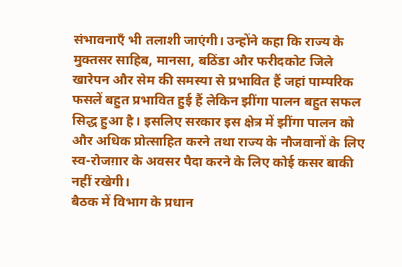संभावनाएँ भी तलाशी जाएंगी। उन्होंने कहा कि राज्य के मुक्तसर साहिब, मानसा, बठिंडा और फरीदकोट जिले खारेपन और सेम की समस्या से प्रभावित हैं जहां पाम्परिक फसलें बहुत प्रभावित हुई हैं लेकिन झींगा पालन बहुत सफल सिद्ध हुआ है। इसलिए सरकार इस क्षेत्र में झींगा पालन को और अधिक प्रोत्साहित करने तथा राज्य के नौजवानों के लिए स्व-रोजग़ार के अवसर पैदा करने के लिए कोई कसर बाकी नहीं रखेगी।
बैठक में विभाग के प्रधान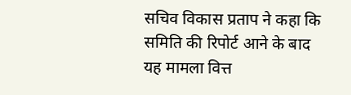सचिव विकास प्रताप ने कहा कि समिति की रिपोर्ट आने के बाद यह मामला वित्त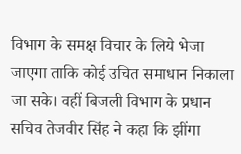विभाग के समक्ष विचार के लिये भेजा जाएगा ताकि कोई उचित समाधान निकाला जा सके। वहीं बिजली विभाग के प्रधान सचिव तेजवीर सिंह ने कहा कि झींगा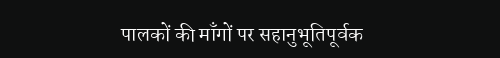पालकों की माँगों पर सहानुभूतिपूर्वक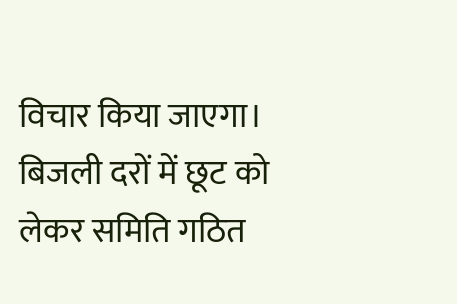विचार किया जाएगा।
बिजली दरों में छूट को लेकर समिति गठित